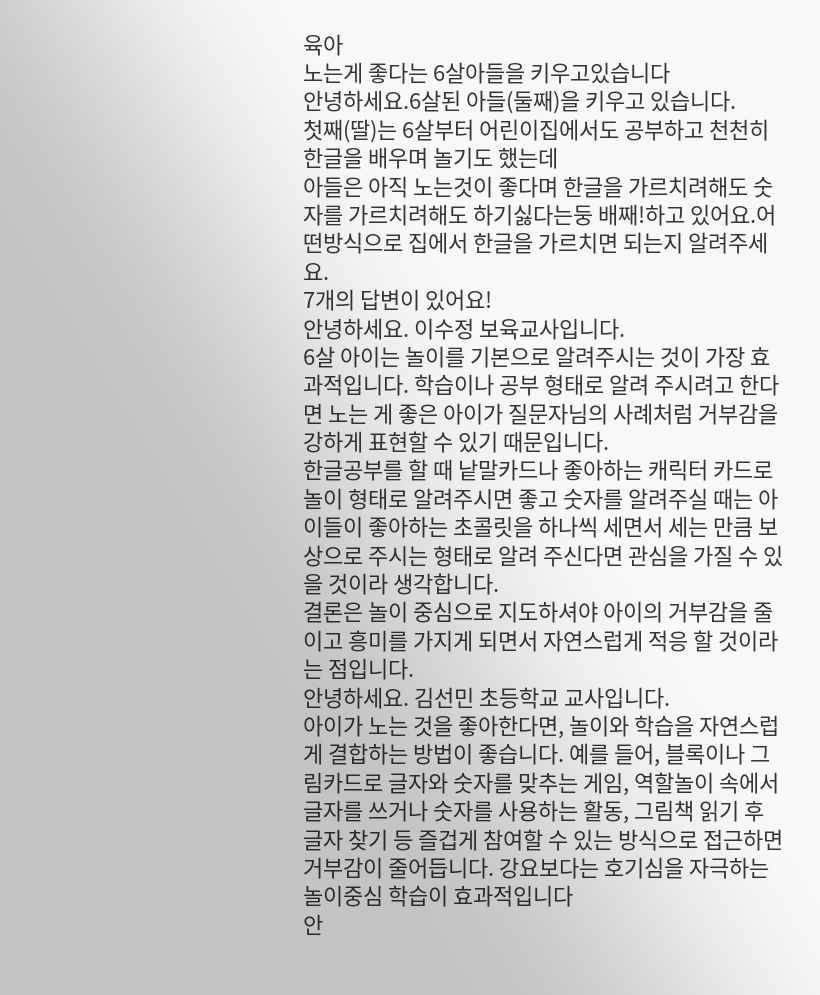육아
노는게 좋다는 6살아들을 키우고있습니다
안녕하세요.6살된 아들(둘째)을 키우고 있습니다.
첫째(딸)는 6살부터 어린이집에서도 공부하고 천천히 한글을 배우며 놀기도 했는데
아들은 아직 노는것이 좋다며 한글을 가르치려해도 숫자를 가르치려해도 하기싫다는둥 배째!하고 있어요.어떤방식으로 집에서 한글을 가르치면 되는지 알려주세요.
7개의 답변이 있어요!
안녕하세요. 이수정 보육교사입니다.
6살 아이는 놀이를 기본으로 알려주시는 것이 가장 효과적입니다. 학습이나 공부 형태로 알려 주시려고 한다면 노는 게 좋은 아이가 질문자님의 사례처럼 거부감을 강하게 표현할 수 있기 때문입니다.
한글공부를 할 때 낱말카드나 좋아하는 캐릭터 카드로 놀이 형태로 알려주시면 좋고 숫자를 알려주실 때는 아이들이 좋아하는 초콜릿을 하나씩 세면서 세는 만큼 보상으로 주시는 형태로 알려 주신다면 관심을 가질 수 있을 것이라 생각합니다.
결론은 놀이 중심으로 지도하셔야 아이의 거부감을 줄이고 흥미를 가지게 되면서 자연스럽게 적응 할 것이라는 점입니다.
안녕하세요. 김선민 초등학교 교사입니다.
아이가 노는 것을 좋아한다면, 놀이와 학습을 자연스럽게 결합하는 방법이 좋습니다. 예를 들어, 블록이나 그림카드로 글자와 숫자를 맞추는 게임, 역할놀이 속에서 글자를 쓰거나 숫자를 사용하는 활동, 그림책 읽기 후 글자 찾기 등 즐겁게 참여할 수 있는 방식으로 접근하면 거부감이 줄어듭니다. 강요보다는 호기심을 자극하는 놀이중심 학습이 효과적입니다
안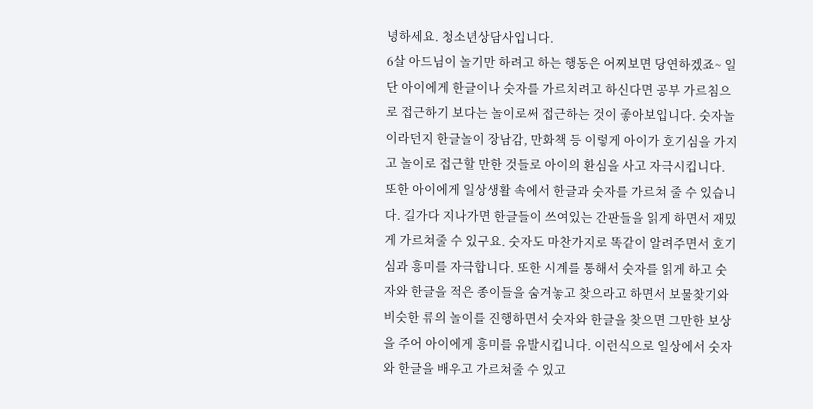녕하세요. 청소년상담사입니다.
6살 아드님이 놀기만 하려고 하는 행동은 어찌보면 당연하겠죠~ 일단 아이에게 한글이나 숫자를 가르치려고 하신다면 공부 가르침으로 접근하기 보다는 놀이로써 접근하는 것이 좋아보입니다. 숫자놀이라던지 한글놀이 장남감, 만화책 등 이렇게 아이가 호기심을 가지고 놀이로 접근할 만한 것들로 아이의 환심을 사고 자극시킵니다. 또한 아이에게 일상생활 속에서 한글과 숫자를 가르쳐 줄 수 있습니다. 길가다 지나가면 한글들이 쓰여있는 간판들을 읽게 하면서 재밌게 가르쳐줄 수 있구요. 숫자도 마찬가지로 똑같이 알려주면서 호기심과 흥미를 자극합니다. 또한 시계를 통해서 숫자를 읽게 하고 숫자와 한글을 적은 종이들을 숨겨놓고 찾으라고 하면서 보물찾기와 비슷한 류의 놀이를 진행하면서 숫자와 한글을 찾으면 그만한 보상을 주어 아이에게 흥미를 유발시킵니다. 이런식으로 일상에서 숫자와 한글을 배우고 가르쳐줄 수 있고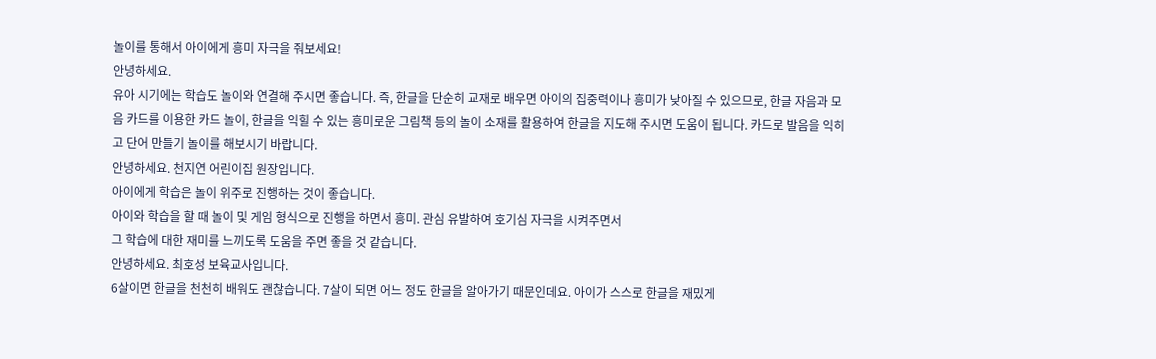놀이를 통해서 아이에게 흥미 자극을 줘보세요!
안녕하세요.
유아 시기에는 학습도 놀이와 연결해 주시면 좋습니다. 즉, 한글을 단순히 교재로 배우면 아이의 집중력이나 흥미가 낮아질 수 있으므로, 한글 자음과 모음 카드를 이용한 카드 놀이, 한글을 익힐 수 있는 흥미로운 그림책 등의 놀이 소재를 활용하여 한글을 지도해 주시면 도움이 됩니다. 카드로 발음을 익히고 단어 만들기 놀이를 해보시기 바랍니다.
안녕하세요. 천지연 어린이집 원장입니다.
아이에게 학습은 놀이 위주로 진행하는 것이 좋습니다.
아이와 학습을 할 때 놀이 및 게임 형식으로 진행을 하면서 흥미. 관심 유발하여 호기심 자극을 시켜주면서
그 학습에 대한 재미를 느끼도록 도움을 주면 좋을 것 같습니다.
안녕하세요. 최호성 보육교사입니다.
6살이면 한글을 천천히 배워도 괜찮습니다. 7살이 되면 어느 정도 한글을 알아가기 때문인데요. 아이가 스스로 한글을 재밌게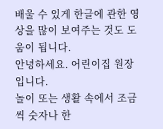배울 수 있게 한글에 관한 영상을 많이 보여주는 것도 도움이 됩니다.
안녕하세요. 어린이집 원장입니다.
놀이 또는 생활 속에서 조금씩 숫자나 한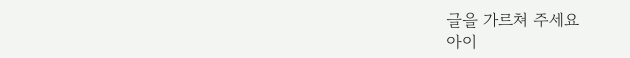글을 가르쳐 주세요
아이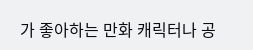가 좋아하는 만화 캐릭터나 공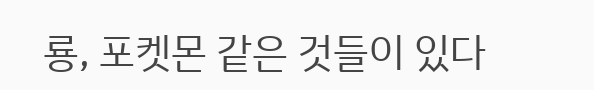룡, 포켓몬 같은 것들이 있다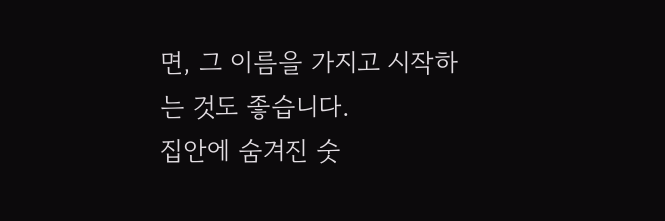면, 그 이름을 가지고 시작하는 것도 좋습니다.
집안에 숨겨진 숫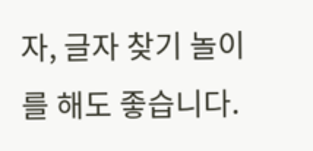자, 글자 찾기 놀이를 해도 좋습니다.